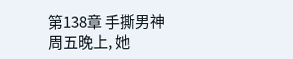第138章 手撕男神
周五晚上, 她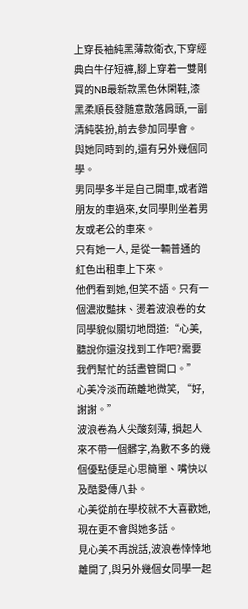上穿長袖純黑薄款衛衣,下穿經典白牛仔短褲,腳上穿着一雙剛買的NB最新款黑色休閑鞋,漆黑柔順長發随意散落肩頭,一副清純裝扮,前去參加同學會。
與她同時到的,還有另外幾個同學。
男同學多半是自己開車,或者蹭朋友的車過來,女同學則坐着男友或老公的車來。
只有她一人, 是從一輛普通的紅色出租車上下來。
他們看到她,但笑不語。只有一個濃妝豔抹、燙着波浪卷的女同學貌似關切地問道:“心美,聽說你還沒找到工作吧?需要我們幫忙的話盡管開口。”
心美冷淡而疏離地微笑, “好,謝謝。”
波浪卷為人尖酸刻薄, 損起人來不帶一個髒字,為數不多的幾個優點便是心思簡單、嘴快以及酷愛傳八卦。
心美從前在學校就不大喜歡她, 現在更不會與她多話。
見心美不再說話,波浪卷悻悻地離開了,與另外幾個女同學一起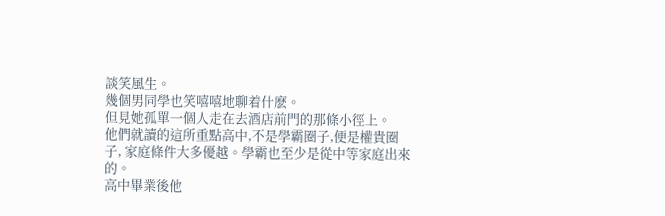談笑風生。
幾個男同學也笑嘻嘻地聊着什麽。
但見她孤單一個人走在去酒店前門的那條小徑上。
他們就讀的這所重點高中,不是學霸圈子,便是權貴圈子, 家庭條件大多優越。學霸也至少是從中等家庭出來的。
高中畢業後他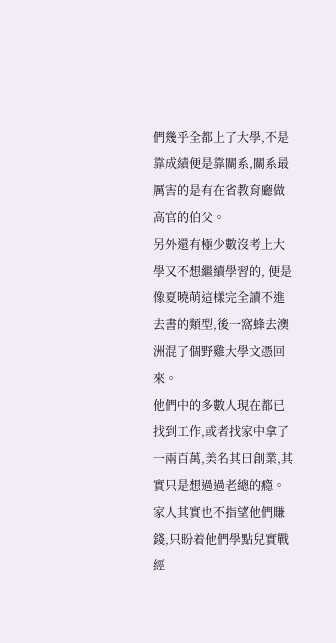們幾乎全都上了大學,不是靠成績便是靠關系,關系最厲害的是有在省教育廳做高官的伯父。
另外還有極少數沒考上大學又不想繼續學習的, 便是像夏曉萌這樣完全讀不進去書的類型,後一窩蜂去澳洲混了個野雞大學文憑回來。
他們中的多數人現在都已找到工作,或者找家中拿了一兩百萬,美名其曰創業,其實只是想過過老總的瘾。家人其實也不指望他們賺錢,只盼着他們學點兒實戰經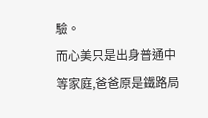驗。
而心美只是出身普通中等家庭,爸爸原是鐵路局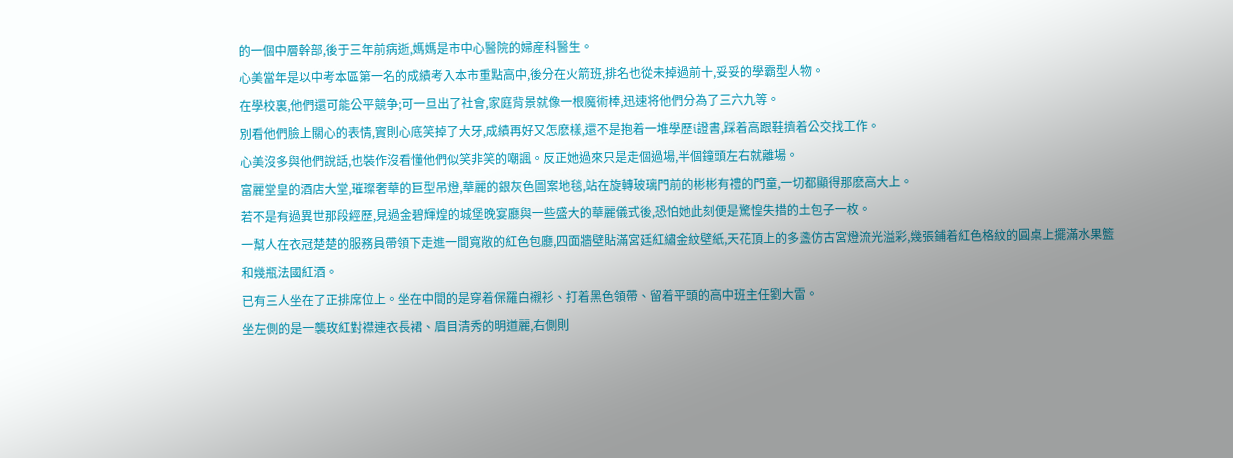的一個中層幹部,後于三年前病逝,媽媽是市中心醫院的婦産科醫生。
心美當年是以中考本區第一名的成績考入本市重點高中,後分在火箭班,排名也從未掉過前十,妥妥的學霸型人物。
在學校裏,他們還可能公平競争;可一旦出了社會,家庭背景就像一根魔術棒,迅速将他們分為了三六九等。
別看他們臉上關心的表情,實則心底笑掉了大牙,成績再好又怎麽樣,還不是抱着一堆學歷i證書,踩着高跟鞋擠着公交找工作。
心美沒多與他們說話,也裝作沒看懂他們似笑非笑的嘲諷。反正她過來只是走個過場,半個鐘頭左右就離場。
富麗堂皇的酒店大堂,璀璨奢華的巨型吊燈,華麗的銀灰色圖案地毯,站在旋轉玻璃門前的彬彬有禮的門童,一切都顯得那麽高大上。
若不是有過異世那段經歷,見過金碧輝煌的城堡晚宴廳與一些盛大的華麗儀式後,恐怕她此刻便是驚惶失措的土包子一枚。
一幫人在衣冠楚楚的服務員帶領下走進一間寬敞的紅色包廳,四面牆壁貼滿宮廷紅繡金紋壁紙,天花頂上的多盞仿古宮燈流光溢彩,幾張鋪着紅色格紋的圓桌上擺滿水果籃和幾瓶法國紅酒。
已有三人坐在了正排席位上。坐在中間的是穿着保羅白襯衫、打着黑色領帶、留着平頭的高中班主任劉大雷。
坐左側的是一襲玫紅對襟連衣長裙、眉目清秀的明道麗,右側則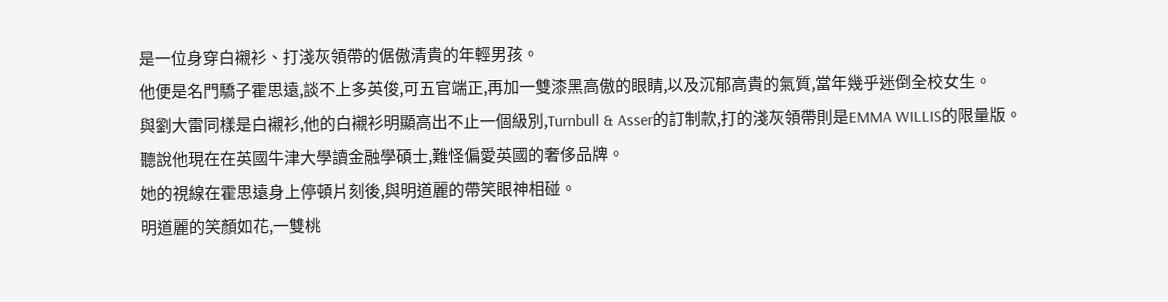是一位身穿白襯衫、打淺灰領帶的倨傲清貴的年輕男孩。
他便是名門驕子霍思遠,談不上多英俊,可五官端正,再加一雙漆黑高傲的眼睛,以及沉郁高貴的氣質,當年幾乎迷倒全校女生。
與劉大雷同樣是白襯衫,他的白襯衫明顯高出不止一個級別,Turnbull & Asser的訂制款,打的淺灰領帶則是EMMA WILLIS的限量版。
聽說他現在在英國牛津大學讀金融學碩士,難怪偏愛英國的奢侈品牌。
她的視線在霍思遠身上停頓片刻後,與明道麗的帶笑眼神相碰。
明道麗的笑顏如花,一雙桃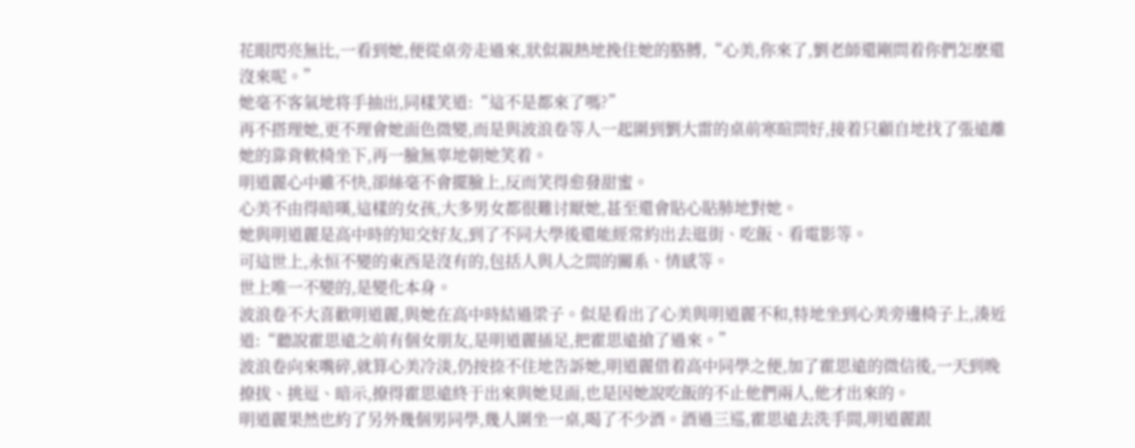花眼閃亮無比,一看到她,便從桌旁走過來,狀似親熱地挽住她的胳膊,“心美,你來了,劉老師還剛問着你們怎麽還沒來呢。”
她毫不客氣地将手抽出,同樣笑道:“這不是都來了嗎?”
再不搭理她,更不理會她面色微變,而是與波浪卷等人一起圍到劉大雷的桌前寒暄問好,接着只顧自地找了張遠離她的靠背軟椅坐下,再一臉無辜地朝她笑着。
明道麗心中雖不快,卻絲毫不會擺臉上,反而笑得愈發甜蜜。
心美不由得暗嘆,這樣的女孩,大多男女都很難讨厭她,甚至還會貼心貼肺地對她。
她與明道麗是高中時的知交好友,到了不同大學後還能經常約出去逛街、吃飯、看電影等。
可這世上,永恒不變的東西是沒有的,包括人與人之間的關系、情感等。
世上唯一不變的,是變化本身。
波浪卷不大喜歡明道麗,與她在高中時結過梁子。似是看出了心美與明道麗不和,特地坐到心美旁邊椅子上,湊近道:“聽說霍思遠之前有個女朋友,是明道麗插足,把霍思遠搶了過來。”
波浪卷向來嘴碎,就算心美冷淡,仍按捺不住地告訴她,明道麗借着高中同學之便,加了霍思遠的微信後,一天到晚撩拔、挑逗、暗示,撩得霍思遠終于出來與她見面,也是因她說吃飯的不止他們兩人,他才出來的。
明道麗果然也約了另外幾個男同學,幾人圍坐一桌,喝了不少酒。酒過三巡,霍思遠去洗手間,明道麗跟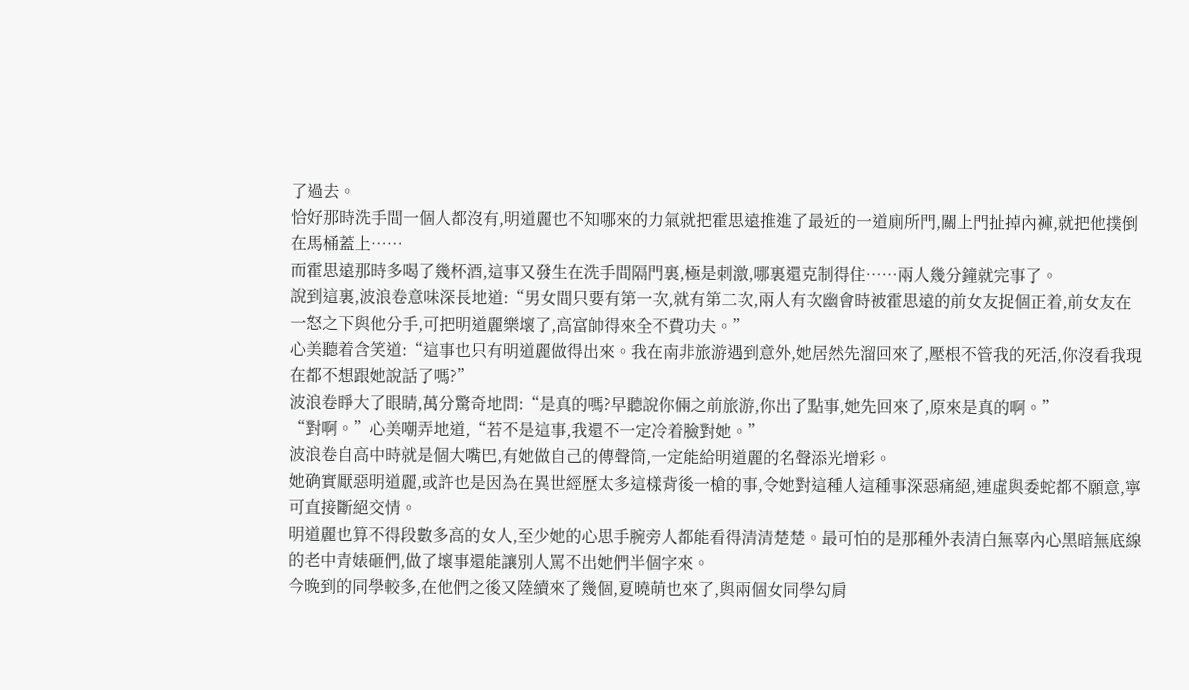了過去。
恰好那時洗手間一個人都沒有,明道麗也不知哪來的力氣就把霍思遠推進了最近的一道廁所門,關上門扯掉內褲,就把他撲倒在馬桶蓋上……
而霍思遠那時多喝了幾杯酒,這事又發生在洗手間隔門裏,極是刺激,哪裏還克制得住……兩人幾分鐘就完事了。
說到這裏,波浪卷意味深長地道:“男女間只要有第一次,就有第二次,兩人有次幽會時被霍思遠的前女友捉個正着,前女友在一怒之下與他分手,可把明道麗樂壞了,高富帥得來全不費功夫。”
心美聽着含笑道:“這事也只有明道麗做得出來。我在南非旅游遇到意外,她居然先溜回來了,壓根不管我的死活,你沒看我現在都不想跟她說話了嗎?”
波浪卷睜大了眼睛,萬分驚奇地問:“是真的嗎?早聽說你倆之前旅游,你出了點事,她先回來了,原來是真的啊。”
“對啊。”心美嘲弄地道,“若不是這事,我還不一定冷着臉對她。”
波浪卷自高中時就是個大嘴巴,有她做自己的傳聲筒,一定能給明道麗的名聲添光增彩。
她确實厭惡明道麗,或許也是因為在異世經歷太多這樣背後一槍的事,令她對這種人這種事深惡痛絕,連虛與委蛇都不願意,寧可直接斷絕交情。
明道麗也算不得段數多高的女人,至少她的心思手腕旁人都能看得清清楚楚。最可怕的是那種外表清白無辜內心黑暗無底線的老中青婊砸們,做了壞事還能讓別人罵不出她們半個字來。
今晚到的同學較多,在他們之後又陸續來了幾個,夏曉萌也來了,與兩個女同學勾肩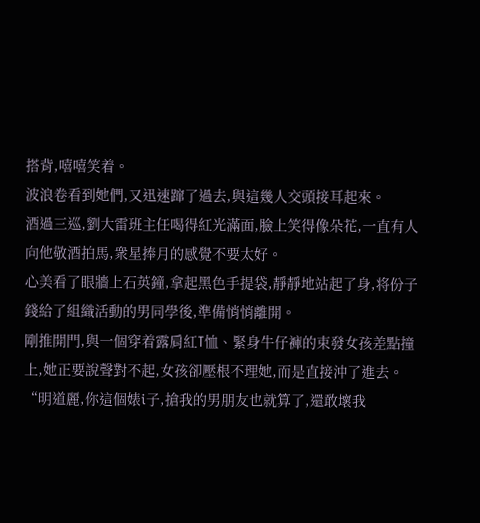搭背,嘻嘻笑着。
波浪卷看到她們,又迅速蹿了過去,與這幾人交頭接耳起來。
酒過三巡,劉大雷班主任喝得紅光滿面,臉上笑得像朵花,一直有人向他敬酒拍馬,衆星捧月的感覺不要太好。
心美看了眼牆上石英鐘,拿起黑色手提袋,靜靜地站起了身,将份子錢給了組織活動的男同學後,準備悄悄離開。
剛推開門,與一個穿着露肩紅T恤、緊身牛仔褲的束發女孩差點撞上,她正要說聲對不起,女孩卻壓根不理她,而是直接沖了進去。
“明道麗,你這個婊i子,搶我的男朋友也就算了,還敢壞我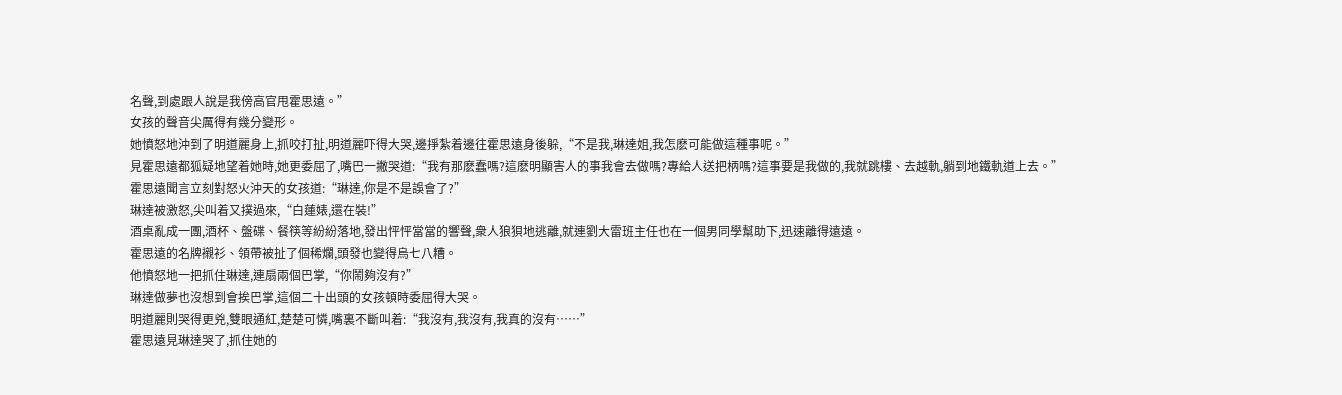名聲,到處跟人說是我傍高官甩霍思遠。”
女孩的聲音尖厲得有幾分變形。
她憤怒地沖到了明道麗身上,抓咬打扯,明道麗吓得大哭,邊掙紮着邊往霍思遠身後躲,“不是我,琳達姐,我怎麽可能做這種事呢。”
見霍思遠都狐疑地望着她時,她更委屈了,嘴巴一撇哭道:“我有那麽蠢嗎?這麽明顯害人的事我會去做嗎?專給人送把柄嗎?這事要是我做的,我就跳樓、去越軌,躺到地鐵軌道上去。”
霍思遠聞言立刻對怒火沖天的女孩道:“琳達,你是不是誤會了?”
琳達被激怒,尖叫着又撲過來,“白蓮婊,還在裝!”
酒桌亂成一團,酒杯、盤碟、餐筷等紛紛落地,發出怦怦當當的響聲,衆人狼狽地逃離,就連劉大雷班主任也在一個男同學幫助下,迅速離得遠遠。
霍思遠的名牌襯衫、領帶被扯了個稀爛,頭發也變得烏七八糟。
他憤怒地一把抓住琳達,連扇兩個巴掌,“你鬧夠沒有?”
琳達做夢也沒想到會挨巴掌,這個二十出頭的女孩頓時委屈得大哭。
明道麗則哭得更兇,雙眼通紅,楚楚可憐,嘴裏不斷叫着:“我沒有,我沒有,我真的沒有……”
霍思遠見琳達哭了,抓住她的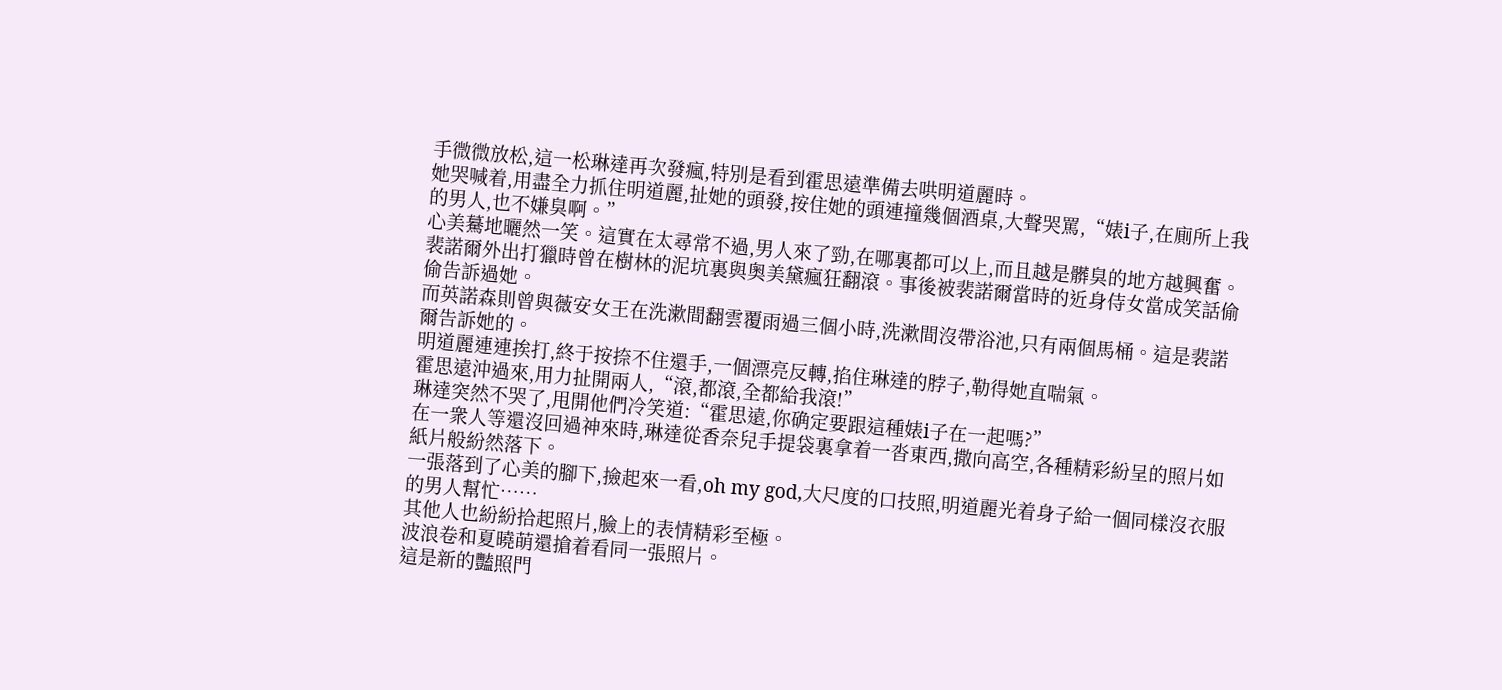手微微放松,這一松琳達再次發瘋,特別是看到霍思遠準備去哄明道麗時。
她哭喊着,用盡全力抓住明道麗,扯她的頭發,按住她的頭連撞幾個酒桌,大聲哭罵,“婊i子,在廁所上我的男人,也不嫌臭啊。”
心美驀地曬然一笑。這實在太尋常不過,男人來了勁,在哪裏都可以上,而且越是髒臭的地方越興奮。
裴諾爾外出打獵時曾在樹林的泥坑裏與奧美黛瘋狂翻滾。事後被裴諾爾當時的近身侍女當成笑話偷偷告訴過她。
而英諾森則曾與薇安女王在洗漱間翻雲覆雨過三個小時,洗漱間沒帶浴池,只有兩個馬桶。這是裴諾爾告訴她的。
明道麗連連挨打,終于按捺不住還手,一個漂亮反轉,掐住琳達的脖子,勒得她直喘氣。
霍思遠沖過來,用力扯開兩人,“滾,都滾,全都給我滾!”
琳達突然不哭了,甩開他們冷笑道:“霍思遠,你确定要跟這種婊i子在一起嗎?”
在一衆人等還沒回過神來時,琳達從香奈兒手提袋裏拿着一沓東西,撒向高空,各種精彩紛呈的照片如紙片般紛然落下。
一張落到了心美的腳下,撿起來一看,oh my god,大尺度的口技照,明道麗光着身子給一個同樣沒衣服的男人幫忙……
其他人也紛紛拾起照片,臉上的表情精彩至極。
波浪卷和夏曉萌還搶着看同一張照片。
這是新的豔照門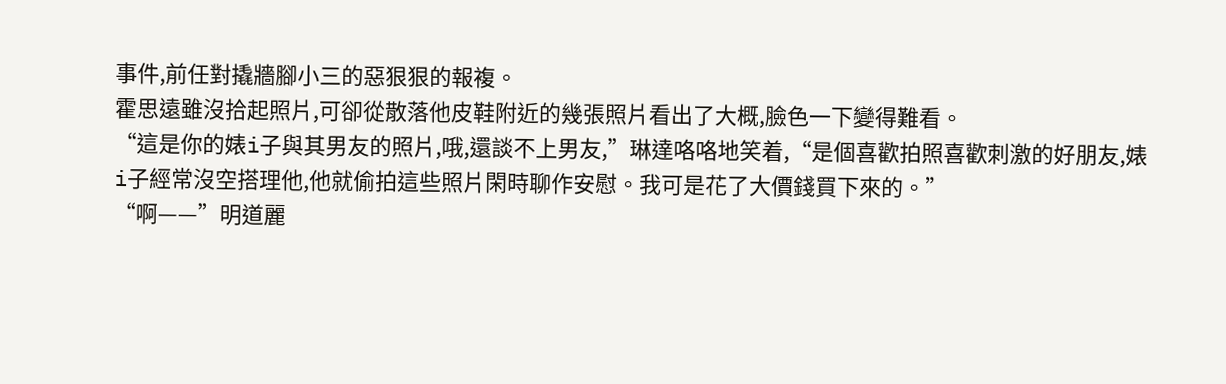事件,前任對撬牆腳小三的惡狠狠的報複。
霍思遠雖沒拾起照片,可卻從散落他皮鞋附近的幾張照片看出了大概,臉色一下變得難看。
“這是你的婊i子與其男友的照片,哦,還談不上男友,”琳達咯咯地笑着,“是個喜歡拍照喜歡刺激的好朋友,婊i子經常沒空搭理他,他就偷拍這些照片閑時聊作安慰。我可是花了大價錢買下來的。”
“啊——”明道麗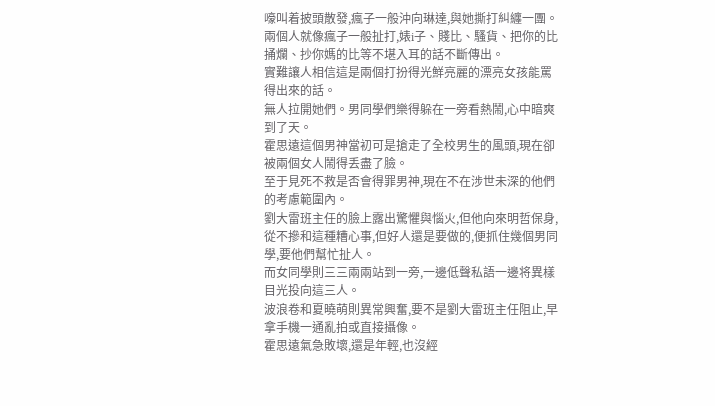嚎叫着披頭散發,瘋子一般沖向琳達,與她撕打糾纏一團。
兩個人就像瘋子一般扯打,婊i子、賤比、騷貨、把你的比捅爛、抄你媽的比等不堪入耳的話不斷傳出。
實難讓人相信這是兩個打扮得光鮮亮麗的漂亮女孩能罵得出來的話。
無人拉開她們。男同學們樂得躲在一旁看熱鬧,心中暗爽到了天。
霍思遠這個男神當初可是搶走了全校男生的風頭,現在卻被兩個女人鬧得丢盡了臉。
至于見死不救是否會得罪男神,現在不在涉世未深的他們的考慮範圍內。
劉大雷班主任的臉上露出驚懼與惱火,但他向來明哲保身,從不摻和這種糟心事,但好人還是要做的,便抓住幾個男同學,要他們幫忙扯人。
而女同學則三三兩兩站到一旁,一邊低聲私語一邊将異樣目光投向這三人。
波浪卷和夏曉萌則異常興奮,要不是劉大雷班主任阻止,早拿手機一通亂拍或直接攝像。
霍思遠氣急敗壞,還是年輕,也沒經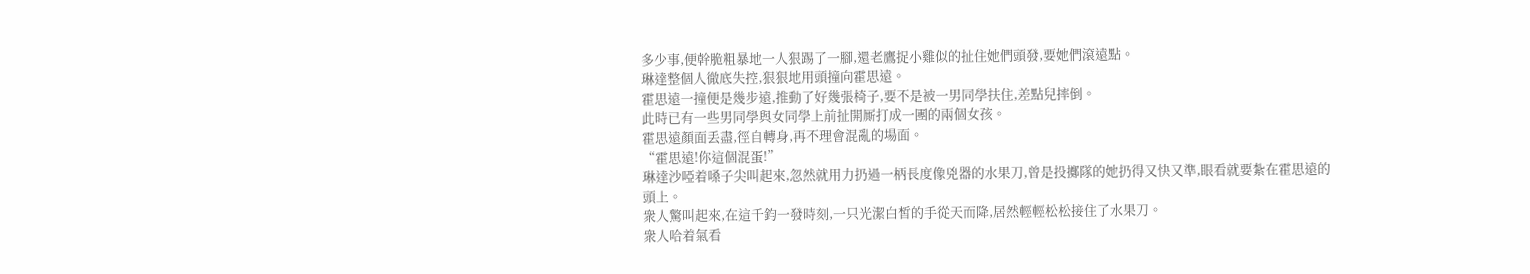多少事,便幹脆粗暴地一人狠踢了一腳,還老鷹捉小雞似的扯住她們頭發,要她們滾遠點。
琳達整個人徹底失控,狠狠地用頭撞向霍思遠。
霍思遠一撞便是幾步遠,推動了好幾張椅子,要不是被一男同學扶住,差點兒摔倒。
此時已有一些男同學與女同學上前扯開厮打成一團的兩個女孩。
霍思遠顏面丢盡,徑自轉身,再不理會混亂的場面。
“霍思遠!你這個混蛋!”
琳達沙啞着嗓子尖叫起來,忽然就用力扔過一柄長度像兇器的水果刀,曾是投擲隊的她扔得又快又準,眼看就要紮在霍思遠的頭上。
衆人驚叫起來,在這千鈞一發時刻,一只光潔白皙的手從天而降,居然輕輕松松接住了水果刀。
衆人哈着氣看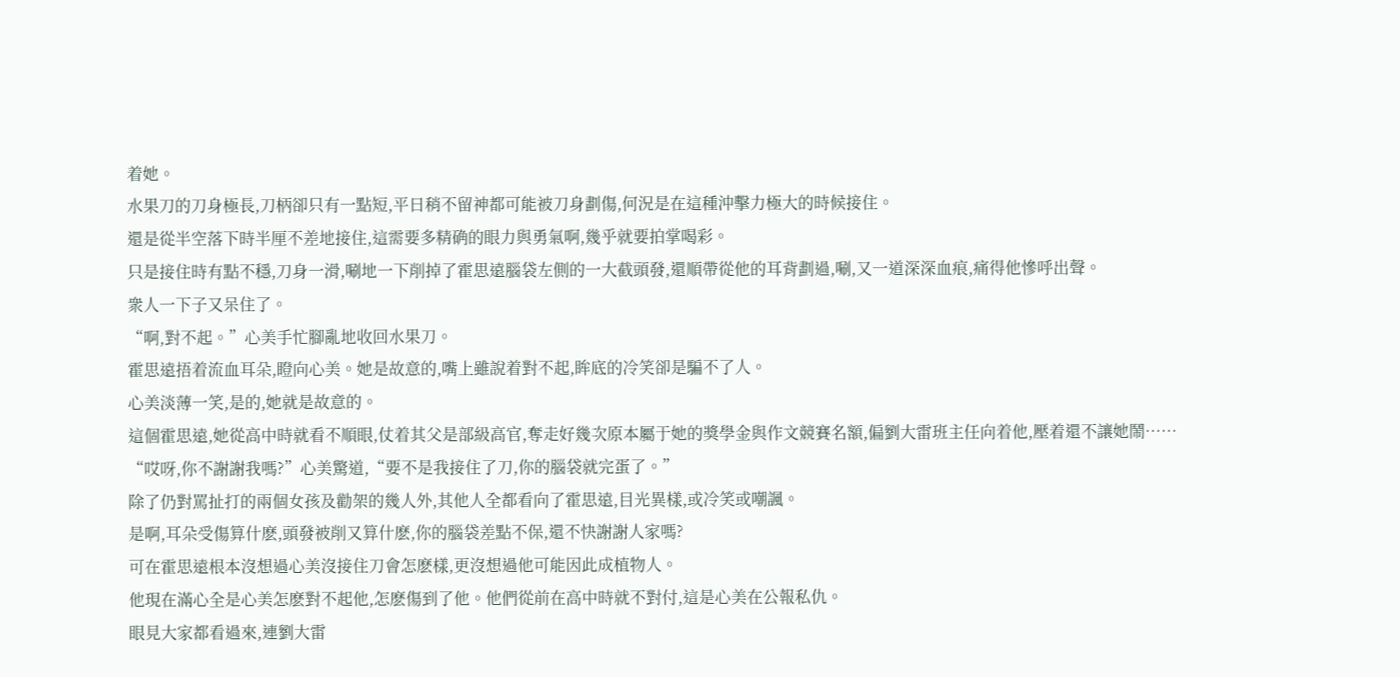着她。
水果刀的刀身極長,刀柄卻只有一點短,平日稍不留神都可能被刀身劃傷,何況是在這種沖擊力極大的時候接住。
還是從半空落下時半厘不差地接住,這需要多精确的眼力與勇氣啊,幾乎就要拍掌喝彩。
只是接住時有點不穩,刀身一滑,唰地一下削掉了霍思遠腦袋左側的一大截頭發,還順帶從他的耳背劃過,唰,又一道深深血痕,痛得他慘呼出聲。
衆人一下子又呆住了。
“啊,對不起。”心美手忙腳亂地收回水果刀。
霍思遠捂着流血耳朵,瞪向心美。她是故意的,嘴上雖說着對不起,眸底的冷笑卻是騙不了人。
心美淡薄一笑,是的,她就是故意的。
這個霍思遠,她從高中時就看不順眼,仗着其父是部級高官,奪走好幾次原本屬于她的獎學金與作文競賽名額,偏劉大雷班主任向着他,壓着還不讓她鬧……
“哎呀,你不謝謝我嗎?”心美驚道,“要不是我接住了刀,你的腦袋就完蛋了。”
除了仍對罵扯打的兩個女孩及勸架的幾人外,其他人全都看向了霍思遠,目光異樣,或冷笑或嘲諷。
是啊,耳朵受傷算什麽,頭發被削又算什麽,你的腦袋差點不保,還不快謝謝人家嗎?
可在霍思遠根本沒想過心美沒接住刀會怎麽樣,更沒想過他可能因此成植物人。
他現在滿心全是心美怎麽對不起他,怎麽傷到了他。他們從前在高中時就不對付,這是心美在公報私仇。
眼見大家都看過來,連劉大雷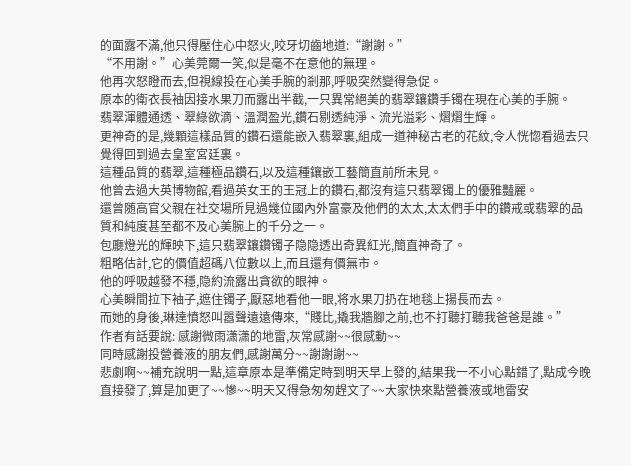的面露不滿,他只得壓住心中怒火,咬牙切齒地道:“謝謝。”
“不用謝。”心美莞爾一笑,似是毫不在意他的無理。
他再次怒瞪而去,但視線投在心美手腕的剎那,呼吸突然變得急促。
原本的衛衣長袖因接水果刀而露出半截,一只異常絕美的翡翠鑲鑽手镯在現在心美的手腕。
翡翠渾體通透、翠綠欲滴、溫潤盈光,鑽石剔透純淨、流光溢彩、熠熠生輝。
更神奇的是,幾顆這樣品質的鑽石還能嵌入翡翠裏,組成一道神秘古老的花紋,令人恍惚看過去只覺得回到過去皇室宮廷裏。
這種品質的翡翠,這種極品鑽石,以及這種鑲嵌工藝簡直前所未見。
他曾去過大英博物館,看過英女王的王冠上的鑽石,都沒有這只翡翠镯上的優雅豔麗。
還曾随高官父親在社交場所見過幾位國內外富豪及他們的太太,太太們手中的鑽戒或翡翠的品質和純度甚至都不及心美腕上的千分之一。
包廳燈光的輝映下,這只翡翠鑲鑽镯子隐隐透出奇異紅光,簡直神奇了。
粗略估計,它的價值超碼八位數以上,而且還有價無市。
他的呼吸越發不穩,隐約流露出貪欲的眼神。
心美瞬間拉下袖子,遮住镯子,厭惡地看他一眼,将水果刀扔在地毯上揚長而去。
而她的身後,琳達憤怒叫嚣聲遠遠傳來,“賤比,撬我牆腳之前,也不打聽打聽我爸爸是誰。”
作者有話要說: 感謝微雨潇潇的地雷,灰常感謝~~很感動~~
同時感謝投營養液的朋友們,感謝萬分~~謝謝謝~~
悲劇啊~~補充說明一點,這章原本是準備定時到明天早上發的,結果我一不小心點錯了,點成今晚直接發了,算是加更了~~慘~~明天又得急匆匆趕文了~~大家快來點營養液或地雷安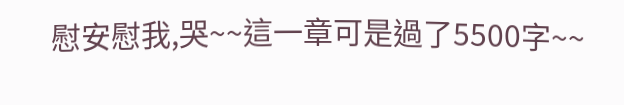慰安慰我,哭~~這一章可是過了5500字~~